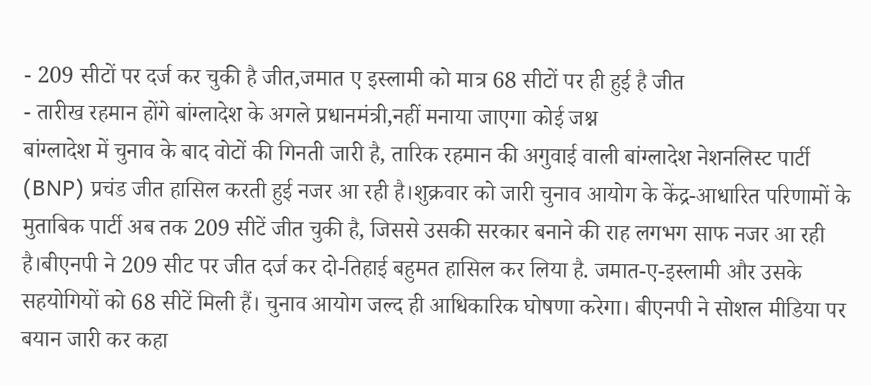- 209 सीटों पर दर्ज कर चुकी है जीत,जमात ए इस्लामी को मात्र 68 सीटों पर ही हुई है जीत
- तारीख रहमान होंगे बांग्लादेश के अगले प्रधानमंत्री,नहीं मनाया जाएगा कोई जश्न
बांग्लादेश में चुनाव के बाद वोटों की गिनती जारी है, तारिक रहमान की अगुवाई वाली बांग्लादेश नेशनलिस्ट पार्टी (BNP) प्रचंड जीत हासिल करती हुई नजर आ रही है।शुक्रवार को जारी चुनाव आयोग के केंद्र-आधारित परिणामों के मुताबिक पार्टी अब तक 209 सीटें जीत चुकी है, जिससे उसकी सरकार बनाने की राह लगभग साफ नजर आ रही है।बीएनपी ने 209 सीट पर जीत दर्ज कर दो-तिहाई बहुमत हासिल कर लिया है. जमात-ए-इस्लामी और उसके सहयोगियों को 68 सीटें मिली हैं। चुनाव आयोग जल्द ही आधिकारिक घोषणा करेगा। बीएनपी ने सोशल मीडिया पर बयान जारी कर कहा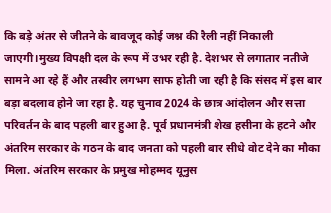कि बड़े अंतर से जीतने के बावजूद कोई जश्न की रैली नहीं निकाली जाएगी।मुख्य विपक्षी दल के रूप में उभर रही है. देशभर से लगातार नतीजे सामने आ रहे हैं और तस्वीर लगभग साफ होती जा रही है कि संसद में इस बार बड़ा बदलाव होने जा रहा है. यह चुनाव 2024 के छात्र आंदोलन और सत्ता परिवर्तन के बाद पहली बार हुआ है. पूर्व प्रधानमंत्री शेख हसीना के हटने और अंतरिम सरकार के गठन के बाद जनता को पहली बार सीधे वोट देने का मौका मिला. अंतरिम सरकार के प्रमुख मोहम्मद यूनुस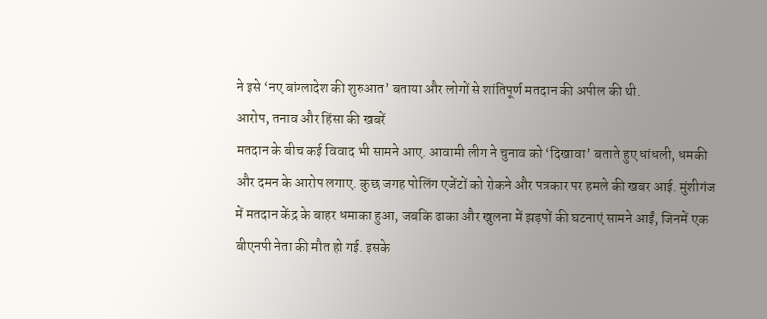ने इसे ‘नए बांग्लादेश की शुरुआत’ बताया और लोगों से शांतिपूर्ण मतदान की अपील की थी.
आरोप, तनाव और हिंसा की खबरें
मतदान के बीच कई विवाद भी सामने आए. आवामी लीग ने चुनाव को ‘दिखावा’ बताते हुए धांधली, धमकी और दमन के आरोप लगाए. कुछ जगह पोलिंग एजेंटों को रोकने और पत्रकार पर हमले की खबर आई. मुंशीगंज में मतदान केंद्र के बाहर धमाका हुआ, जबकि ढाका और खुलना में झड़पों की घटनाएं सामने आईं, जिनमें एक बीएनपी नेता की मौत हो गई. इसके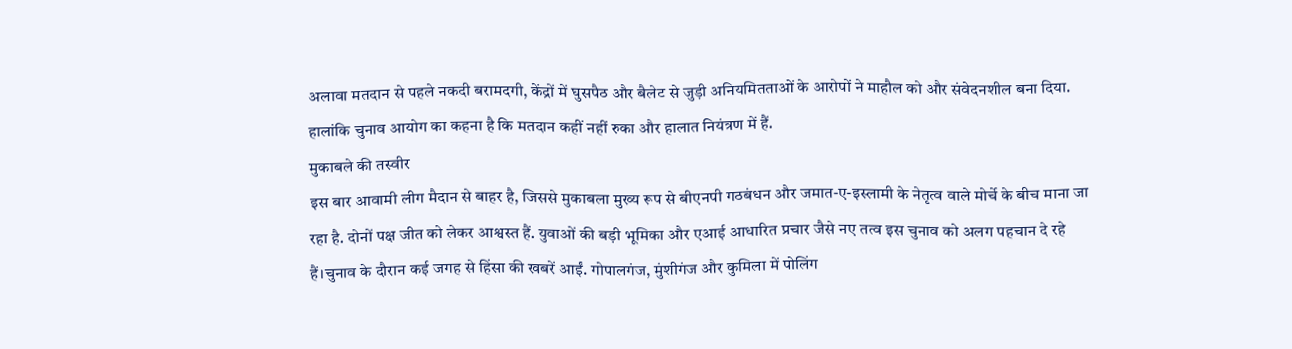अलावा मतदान से पहले नकदी बरामदगी, केंद्रों में घुसपैठ और बैलेट से जुड़ी अनियमितताओं के आरोपों ने माहौल को और संवेदनशील बना दिया. हालांकि चुनाव आयोग का कहना है कि मतदान कहीं नहीं रुका और हालात नियंत्रण में हैं.
मुकाबले की तस्वीर
इस बार आवामी लीग मैदान से बाहर है, जिससे मुकाबला मुख्य रूप से बीएनपी गठबंधन और जमात-ए-इस्लामी के नेतृत्व वाले मोर्चे के बीच माना जा रहा है. दोनों पक्ष जीत को लेकर आश्वस्त हैं. युवाओं की बड़ी भूमिका और एआई आधारित प्रचार जैसे नए तत्व इस चुनाव को अलग पहचान दे रहे हैं।चुनाव के दौरान कई जगह से हिंसा की खबरें आईं. गोपालगंज, मुंशीगंज और कुमिला में पोलिंग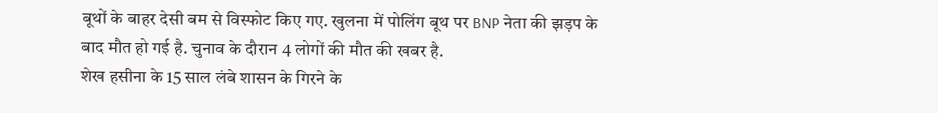बूथों के बाहर देसी बम से विस्फोट किए गए. खुलना में पोलिंग बूथ पर BNP नेता की झड़प के बाद मौत हो गई है. चुनाव के दौरान 4 लोगों की मौत की खबर है.
शेख हसीना के 15 साल लंबे शासन के गिरने के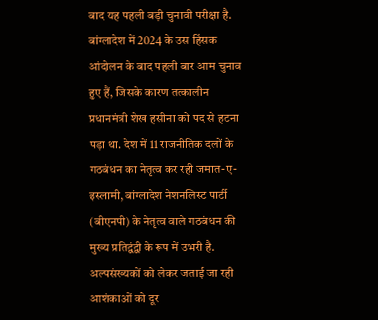बाद यह पहली बड़ी चुनावी परीक्षा है. बांग्लादेश में 2024 के उस हिंसक आंदोलन के बाद पहली बार आम चुनाव हुए हैं, जिसके कारण तत्कालीन प्रधानमंत्री शेख हसीना को पद से हटना पड़ा था. देश में 11 राजनीतिक दलों के गठबंधन का नेतृत्व कर रही जमात-ए-इस्लामी, बांग्लादेश नेशनलिस्ट पार्टी (बीएनपी) के नेतृत्व वाले गठबंधन की मुख्य प्रतिद्वंद्वी के रूप में उभरी है. अल्पसंख्यकों को लेकर जताई जा रही आशंकाओं को दूर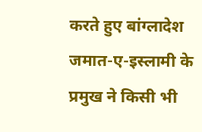करते हुए बांग्लादेश जमात-ए-इस्लामी के प्रमुख ने किसी भी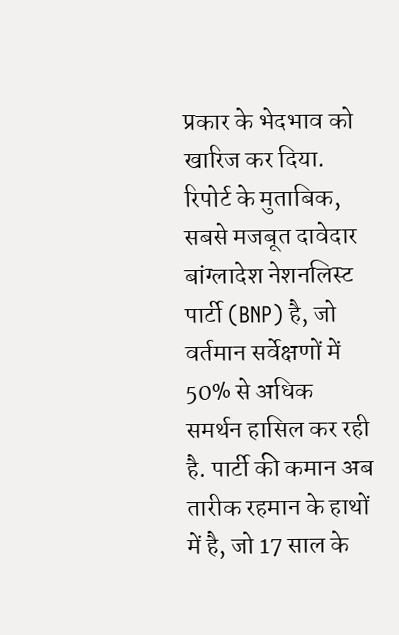प्रकार के भेदभाव को खारिज कर दिया. रिपोर्ट के मुताबिक, सबसे मजबूत दावेदार बांग्लादेश नेशनलिस्ट पार्टी (BNP) है, जो वर्तमान सर्वेक्षणों में 50% से अधिक समर्थन हासिल कर रही है. पार्टी की कमान अब तारीक रहमान के हाथों में है, जो 17 साल के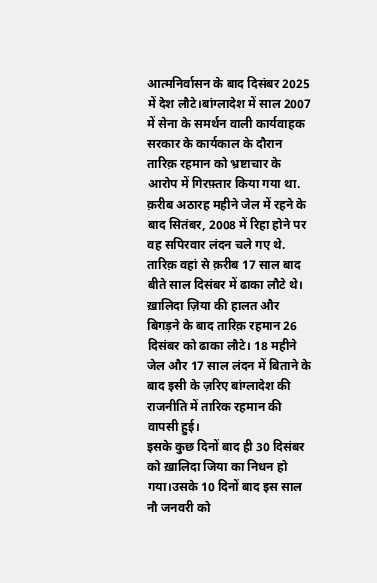आत्मनिर्वासन के बाद दिसंबर 2025 में देश लौटे।बांग्लादेश में साल 2007 में सेना के समर्थन वाली कार्यवाहक सरकार के कार्यकाल के दौरान तारिक़ रहमान को भ्रष्टाचार के आरोप में गिरफ़्तार किया गया था. क़रीब अठारह महीने जेल में रहने के बाद सितंबर, 2008 में रिहा होने पर वह सपिरवार लंदन चले गए थे.
तारिक़ वहां से क़रीब 17 साल बाद बीते साल दिसंबर में ढाका लौटे थे।
ख़ालिदा ज़िया की हालत और बिगड़ने के बाद तारिक़ रहमान 26 दिसंबर को ढाका लौटे। 18 महीने जेल और 17 साल लंदन में बिताने के बाद इसी के ज़रिए बांग्लादेश की राजनीति में तारिक रहमान की वापसी हुई।
इसके कुछ दिनों बाद ही 30 दिसंबर को ख़ालिदा जिया का निधन हो गया।उसके 10 दिनों बाद इस साल नौ जनवरी को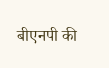बीएनपी की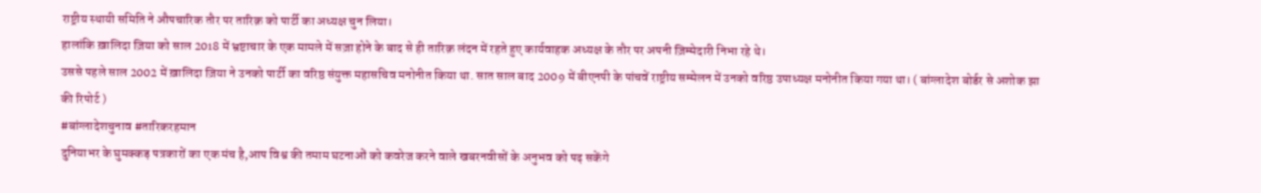राष्ट्रीय स्थायी समिति ने औपचारिक तौर पर तारिक़ को पार्टी का अध्यक्ष चुन लिया।
हालांकि ख़ालिदा ज़िया को साल 2018 में भ्रष्टाचार के एक मामले में सज़ा होने के बाद से ही तारिक़ लंदन में रहते हुए कार्यवाहक अध्यक्ष के तौर पर अपनी ज़िम्मेदारी निभा रहे थे।
उससे पहले साल 2002 में ख़ालिदा ज़िया ने उनको पार्टी का वरिष्ठ संयुक्त महासचिव मनोनीत किया था. सात साल बाद 2009 में बीएनपी के पांचवें राष्ट्रीय सम्मेलन में उनको वरिष्ठ उपाध्यक्ष मनोनीत किया गया था। ( बांग्लादेश बोर्डर से अशोक झा की रिपोर्ट )
#बांग्लादेशचुनाव #तारिकरहमान
दुनियाभर के घुमक्कड़ पत्रकारों का एक मंच है,आप विश्व की तमाम घटनाओं को कवरेज करने वाले खबरनवीसों के अनुभव को पढ़ सकेंगे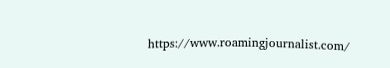https://www.roamingjournalist.com/